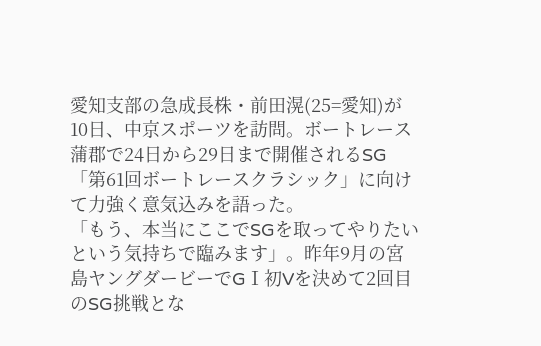愛知支部の急成長株・前田滉(25=愛知)が10日、中京スポーツを訪問。ボートレース蒲郡で24日から29日まで開催されるSG「第61回ボートレースクラシック」に向けて力強く意気込みを語った。
「もう、本当にここでSGを取ってやりたいという気持ちで臨みます」。昨年9月の宮島ヤングダービーでGⅠ初Vを決めて2回目のSG挑戦とな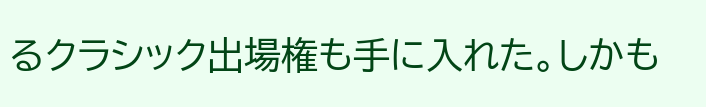るクラシック出場権も手に入れた。しかも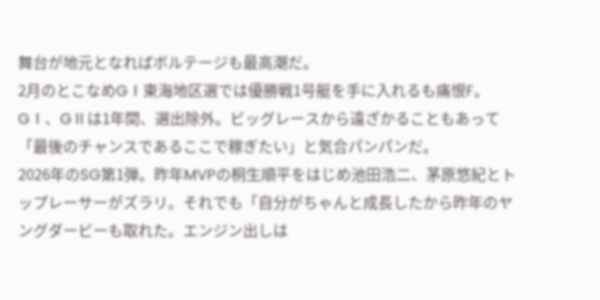舞台が地元となればボルテージも最高潮だ。
2月のとこなめGⅠ東海地区選では優勝戦1号艇を手に入れるも痛恨F。GⅠ、GⅡは1年間、選出除外。ビッグレースから遠ざかることもあって「最後のチャンスであるここで稼ぎたい」と気合パンパンだ。
2026年のSG第1弾。昨年MVPの桐生順平をはじめ池田浩二、茅原悠紀とトップレーサーがズラリ。それでも「自分がちゃんと成長したから昨年のヤングダービーも取れた。エンジン出しは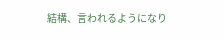結構、言われるようになり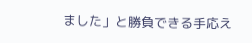ました」と勝負できる手応え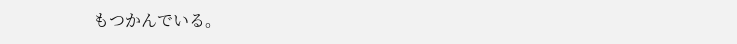もつかんでいる。